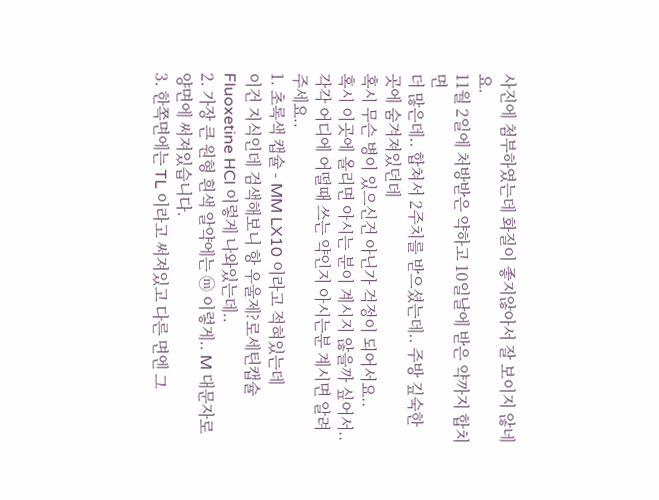사진에 첨부하였는데 화질이 좋지않아서 잘 보이지 않네요.
11월 2일에 처방받은 약하고 10일날에 받은 약까지 합치면
더 많은데.. 합쳐서 2주치를 받으셨는데.. 주방 깊숙한 곳에 숨겨져있던데
혹시 무슨 병이 있으신건 아닌가 걱정이 되어서요..
혹시 이곳에 올리면 아시는 분이 계시지 않을까 싶어서..
각각 어디에 어떨때 쓰는 약인지 아시는분 계시면 알려주세요..
1. 초록색 캡슐 - MM LX10 이라고 적혀있는데
이건 지식인데 검색해보니 항 우울제?로세틴캡슐Fluoxetine HCl 이렇게 나와있는데..
2. 가장 큰 원형 흰색 알약에는 ⓜ 이렇게.. M 대문자로 양면에 써져있습니다.
3. 한쪽면에는 TL 이라고 써져있고 다른 면엔 그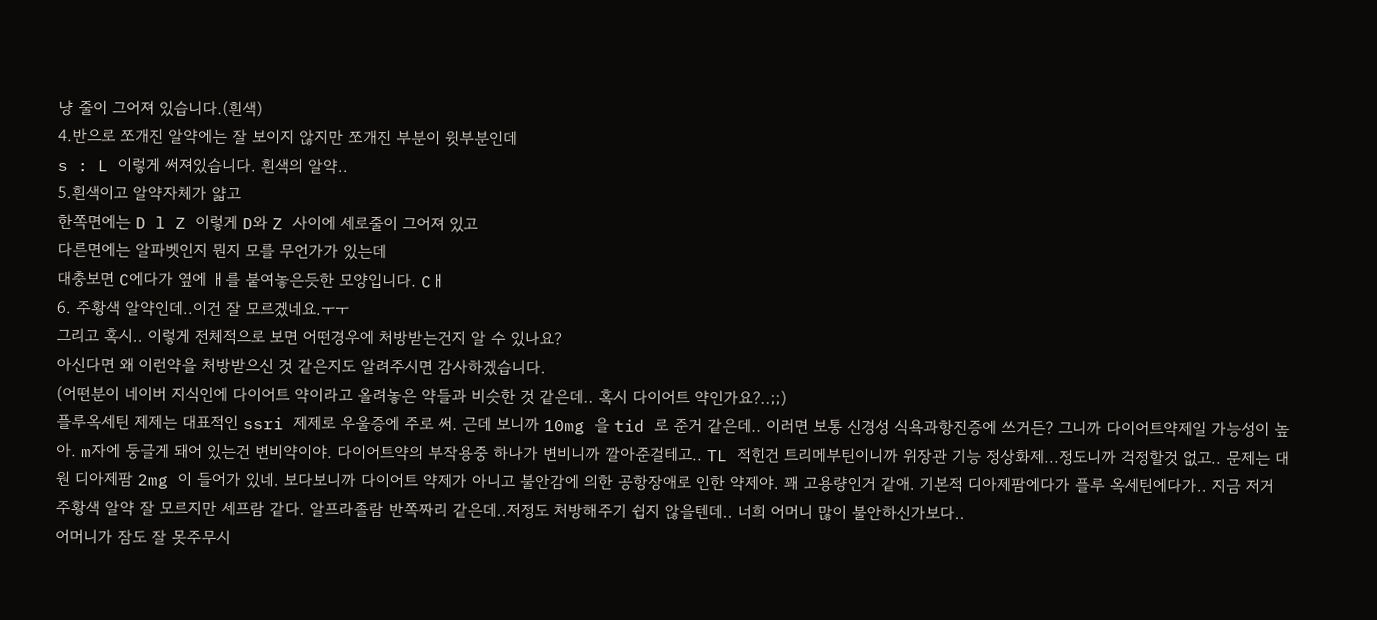냥 줄이 그어져 있습니다.(흰색)
4.반으로 쪼개진 알약에는 잘 보이지 않지만 쪼개진 부분이 윗부분인데
s : L 이렇게 써져있습니다. 흰색의 알약..
5.흰색이고 알약자체가 얇고
한쪽면에는 D l Z 이렇게 D와 Z 사이에 세로줄이 그어져 있고
다른면에는 알파벳인지 뭔지 모를 무언가가 있는데
대충보면 C에다가 옆에 ㅐ를 붙여놓은듯한 모양입니다. Cㅐ
6. 주황색 알약인데..이건 잘 모르겠네요.ㅜㅜ
그리고 혹시.. 이렇게 전체적으로 보면 어떤경우에 처방받는건지 알 수 있나요?
아신다면 왜 이런약을 처방받으신 것 같은지도 알려주시면 감사하겠습니다.
(어떤분이 네이버 지식인에 다이어트 약이라고 올려놓은 약들과 비슷한 것 같은데.. 혹시 다이어트 약인가요?..;;)
플루옥세틴 제제는 대표적인 ssri 제제로 우울증에 주로 써. 근데 보니까 10mg 을 tid 로 준거 같은데.. 이러면 보통 신경성 식욕과항진증에 쓰거든? 그니까 다이어트약제일 가능성이 높아. m자에 둥글게 돼어 있는건 변비약이야. 다이어트약의 부작용중 하나가 변비니까 깔아준걸테고.. TL 적힌건 트리메부틴이니까 위장관 기능 정상화제...정도니까 걱정할것 없고.. 문제는 대원 디아제팜 2mg 이 들어가 있네. 보다보니까 다이어트 약제가 아니고 불안감에 의한 공항장애로 인한 약제야. 꽤 고용량인거 같애. 기본적 디아제팜에다가 플루 옥세틴에다가.. 지금 저거 주황색 알약 잘 모르지만 세프람 같다. 알프라졸람 반쪽짜리 같은데..저정도 처방해주기 쉽지 않을텐데.. 너희 어머니 많이 불안하신가보다..
어머니가 잠도 잘 못주무시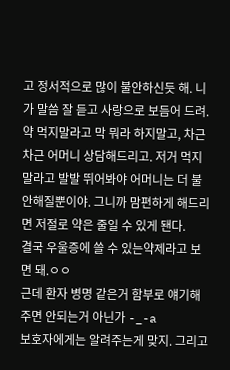고 정서적으로 많이 불안하신듯 해. 니가 말씀 잘 듣고 사랑으로 보듬어 드려. 약 먹지말라고 막 뭐라 하지말고, 차근차근 어머니 상담해드리고. 저거 먹지말라고 발발 뛰어봐야 어머니는 더 불안해질뿐이야. 그니까 맘편하게 해드리면 저절로 약은 줄일 수 있게 됀다.
결국 우울증에 쓸 수 있는약제라고 보면 돼.ㅇㅇ
근데 환자 병명 같은거 함부로 얘기해 주면 안되는거 아닌가 -_-a
보호자에게는 알려주는게 맞지. 그리고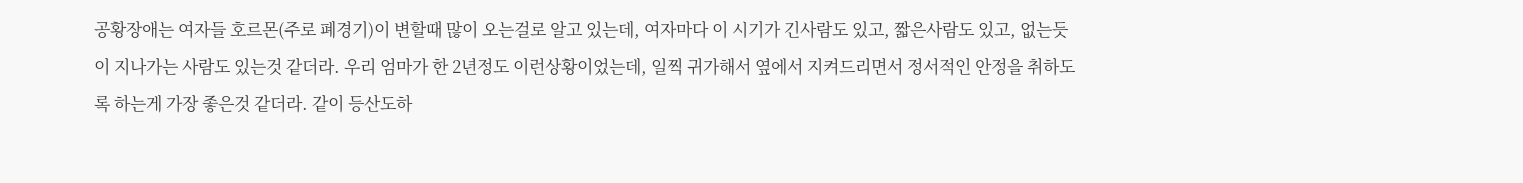공황장애는 여자들 호르몬(주로 폐경기)이 변할때 많이 오는걸로 알고 있는데, 여자마다 이 시기가 긴사람도 있고, 짧은사람도 있고, 없는듯이 지나가는 사람도 있는것 같더라. 우리 엄마가 한 2년정도 이런상황이었는데, 일찍 귀가해서 옆에서 지켜드리면서 정서적인 안정을 취하도록 하는게 가장 좋은것 같더라. 같이 등산도하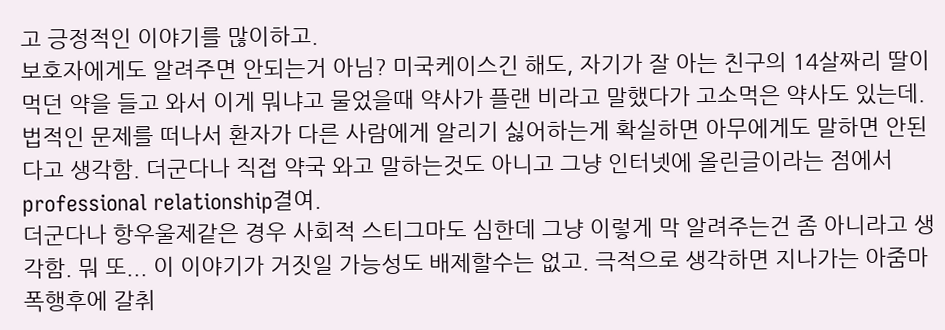고 긍정적인 이야기를 많이하고.
보호자에게도 알려주면 안되는거 아님? 미국케이스긴 해도, 자기가 잘 아는 친구의 14살짜리 딸이 먹던 약을 들고 와서 이게 뭐냐고 물었을때 약사가 플랜 비라고 말했다가 고소먹은 약사도 있는데. 법적인 문제를 떠나서 환자가 다른 사람에게 알리기 싫어하는게 확실하면 아무에게도 말하면 안된다고 생각함. 더군다나 직접 약국 와고 말하는것도 아니고 그냥 인터넷에 올린글이라는 점에서 professional relationship결여.
더군다나 항우울제같은 경우 사회적 스티그마도 심한데 그냥 이렇게 막 알려주는건 좀 아니라고 생각함. 뭐 또... 이 이야기가 거짓일 가능성도 배제할수는 없고. 극적으로 생각하면 지나가는 아줌마 폭행후에 갈취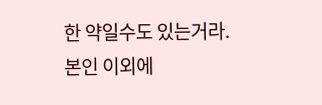한 약일수도 있는거라.
본인 이외에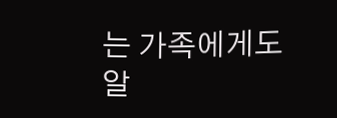는 가족에게도 알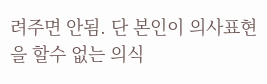려주면 안됨. 단 본인이 의사표현을 할수 없는 의식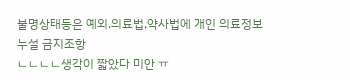불명상태등은 예외.의료법,약사법에 개인 의료정보 누설 금지조항
ㄴㄴㄴㄴ생각이 짧았다 미안 ㅠ